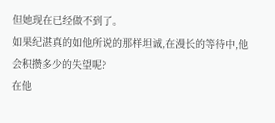但她现在已经做不到了。
如果纪湛真的如他所说的那样坦诚,在漫长的等待中,他会积攒多少的失望呢?
在他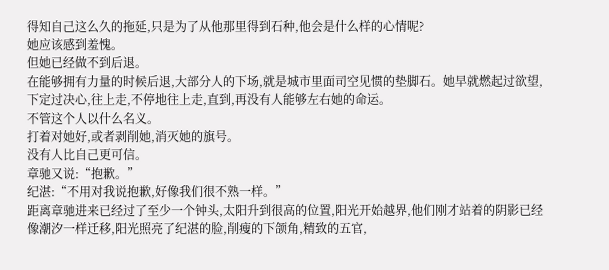得知自己这么久的拖延,只是为了从他那里得到石种,他会是什么样的心情呢?
她应该感到羞愧。
但她已经做不到后退。
在能够拥有力量的时候后退,大部分人的下场,就是城市里面司空见惯的垫脚石。她早就燃起过欲望,下定过决心,往上走,不停地往上走,直到,再没有人能够左右她的命运。
不管这个人以什么名义。
打着对她好,或者剥削她,消灭她的旗号。
没有人比自己更可信。
章驰又说:“抱歉。”
纪湛:“不用对我说抱歉,好像我们很不熟一样。”
距离章驰进来已经过了至少一个钟头,太阳升到很高的位置,阳光开始越界,他们刚才站着的阴影已经像潮汐一样迁移,阳光照亮了纪湛的脸,削瘦的下颌角,精致的五官,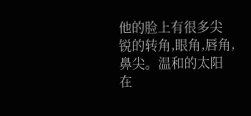他的脸上有很多尖锐的转角,眼角,唇角,鼻尖。温和的太阳在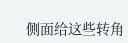侧面给这些转角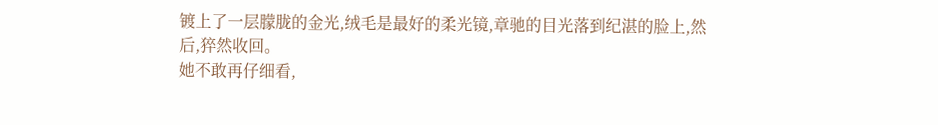镀上了一层朦胧的金光,绒毛是最好的柔光镜,章驰的目光落到纪湛的脸上,然后,猝然收回。
她不敢再仔细看,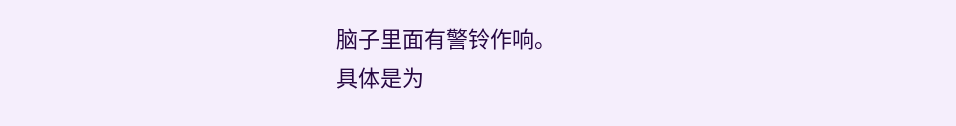脑子里面有警铃作响。
具体是为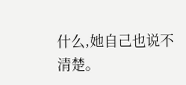什么,她自己也说不
清楚。